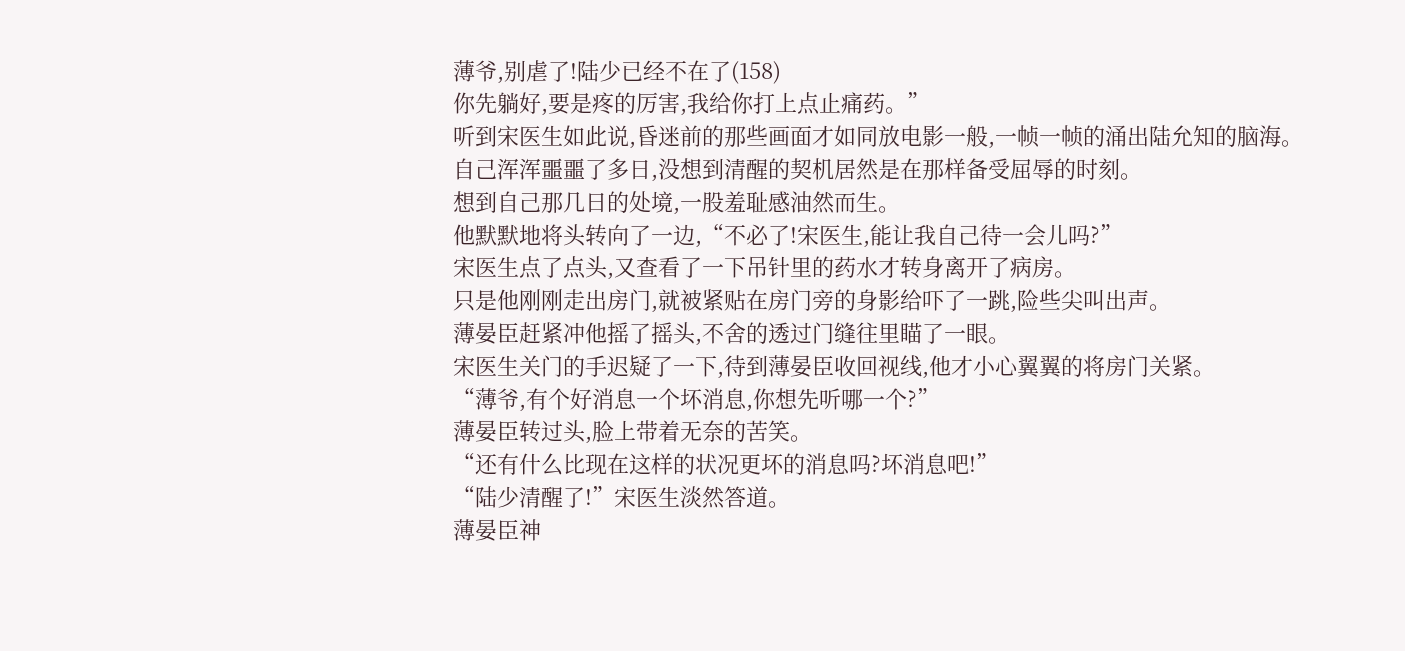薄爷,别虐了!陆少已经不在了(158)
你先躺好,要是疼的厉害,我给你打上点止痛药。”
听到宋医生如此说,昏迷前的那些画面才如同放电影一般,一帧一帧的涌出陆允知的脑海。
自己浑浑噩噩了多日,没想到清醒的契机居然是在那样备受屈辱的时刻。
想到自己那几日的处境,一股羞耻感油然而生。
他默默地将头转向了一边,“不必了!宋医生,能让我自己待一会儿吗?”
宋医生点了点头,又查看了一下吊针里的药水才转身离开了病房。
只是他刚刚走出房门,就被紧贴在房门旁的身影给吓了一跳,险些尖叫出声。
薄晏臣赶紧冲他摇了摇头,不舍的透过门缝往里瞄了一眼。
宋医生关门的手迟疑了一下,待到薄晏臣收回视线,他才小心翼翼的将房门关紧。
“薄爷,有个好消息一个坏消息,你想先听哪一个?”
薄晏臣转过头,脸上带着无奈的苦笑。
“还有什么比现在这样的状况更坏的消息吗?坏消息吧!”
“陆少清醒了!”宋医生淡然答道。
薄晏臣神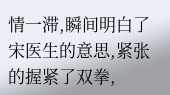情一滞,瞬间明白了宋医生的意思,紧张的握紧了双拳,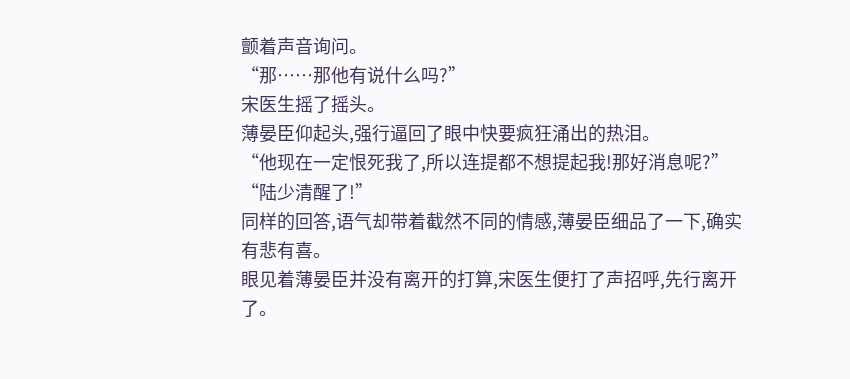颤着声音询问。
“那……那他有说什么吗?”
宋医生摇了摇头。
薄晏臣仰起头,强行逼回了眼中快要疯狂涌出的热泪。
“他现在一定恨死我了,所以连提都不想提起我!那好消息呢?”
“陆少清醒了!”
同样的回答,语气却带着截然不同的情感,薄晏臣细品了一下,确实有悲有喜。
眼见着薄晏臣并没有离开的打算,宋医生便打了声招呼,先行离开了。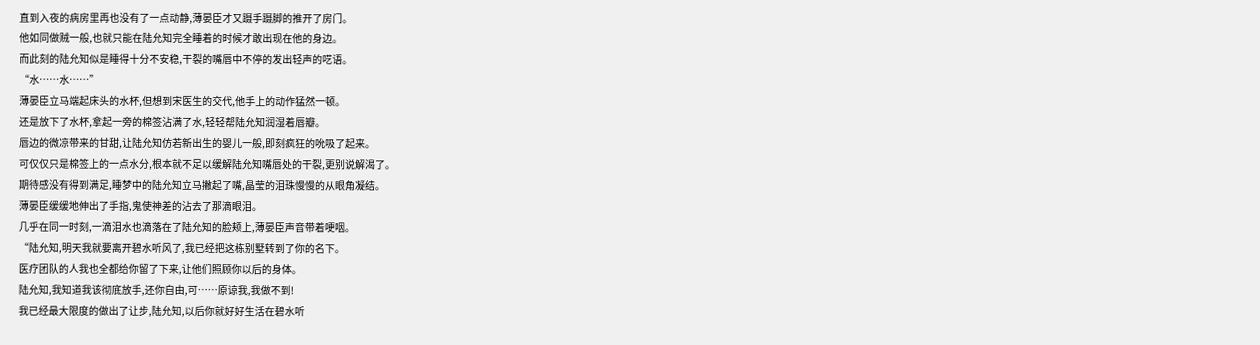直到入夜的病房里再也没有了一点动静,薄晏臣才又蹑手蹑脚的推开了房门。
他如同做贼一般,也就只能在陆允知完全睡着的时候才敢出现在他的身边。
而此刻的陆允知似是睡得十分不安稳,干裂的嘴唇中不停的发出轻声的呓语。
“水……水……”
薄晏臣立马端起床头的水杯,但想到宋医生的交代,他手上的动作猛然一顿。
还是放下了水杯,拿起一旁的棉签沾满了水,轻轻帮陆允知润湿着唇瓣。
唇边的微凉带来的甘甜,让陆允知仿若新出生的婴儿一般,即刻疯狂的吮吸了起来。
可仅仅只是棉签上的一点水分,根本就不足以缓解陆允知嘴唇处的干裂,更别说解渴了。
期待感没有得到满足,睡梦中的陆允知立马撇起了嘴,晶莹的泪珠慢慢的从眼角凝结。
薄晏臣缓缓地伸出了手指,鬼使神差的沾去了那滴眼泪。
几乎在同一时刻,一滴泪水也滴落在了陆允知的脸颊上,薄晏臣声音带着哽咽。
“陆允知,明天我就要离开碧水听风了,我已经把这栋别墅转到了你的名下。
医疗团队的人我也全都给你留了下来,让他们照顾你以后的身体。
陆允知,我知道我该彻底放手,还你自由,可……原谅我,我做不到!
我已经最大限度的做出了让步,陆允知,以后你就好好生活在碧水听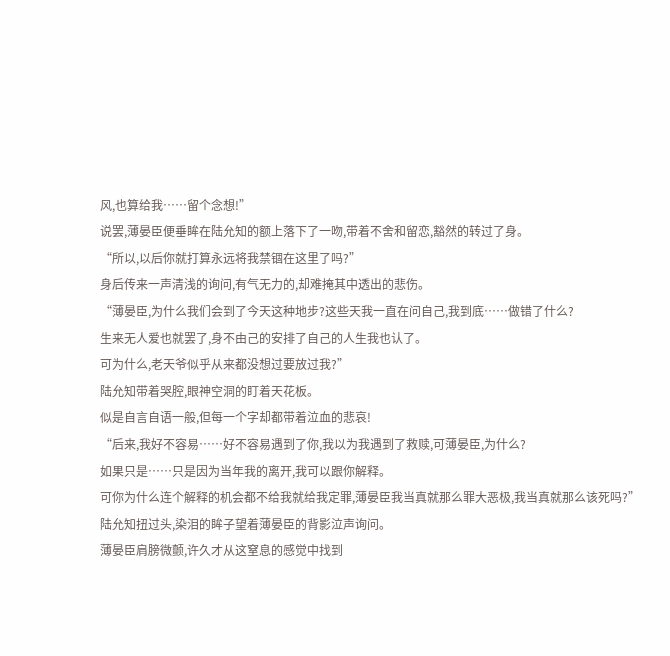风,也算给我……留个念想!”
说罢,薄晏臣便垂眸在陆允知的额上落下了一吻,带着不舍和留恋,豁然的转过了身。
“所以,以后你就打算永远将我禁锢在这里了吗?”
身后传来一声清浅的询问,有气无力的,却难掩其中透出的悲伤。
“薄晏臣,为什么我们会到了今天这种地步?这些天我一直在问自己,我到底……做错了什么?
生来无人爱也就罢了,身不由己的安排了自己的人生我也认了。
可为什么,老天爷似乎从来都没想过要放过我?”
陆允知带着哭腔,眼神空洞的盯着天花板。
似是自言自语一般,但每一个字却都带着泣血的悲哀!
“后来,我好不容易……好不容易遇到了你,我以为我遇到了救赎,可薄晏臣,为什么?
如果只是……只是因为当年我的离开,我可以跟你解释。
可你为什么连个解释的机会都不给我就给我定罪,薄晏臣我当真就那么罪大恶极,我当真就那么该死吗?”
陆允知扭过头,染泪的眸子望着薄晏臣的背影泣声询问。
薄晏臣肩膀微颤,许久才从这窒息的感觉中找到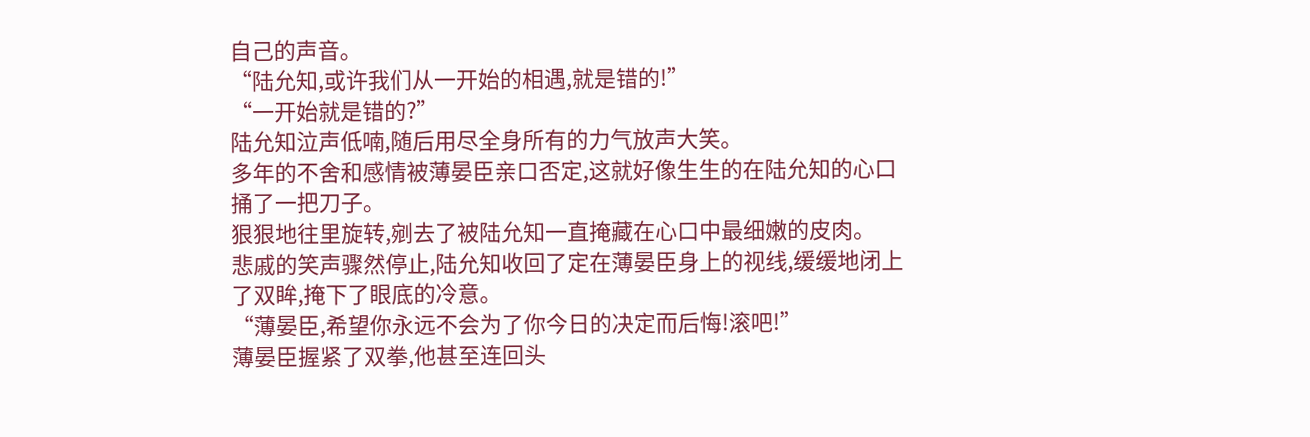自己的声音。
“陆允知,或许我们从一开始的相遇,就是错的!”
“一开始就是错的?”
陆允知泣声低喃,随后用尽全身所有的力气放声大笑。
多年的不舍和感情被薄晏臣亲口否定,这就好像生生的在陆允知的心口捅了一把刀子。
狠狠地往里旋转,剜去了被陆允知一直掩藏在心口中最细嫩的皮肉。
悲戚的笑声骤然停止,陆允知收回了定在薄晏臣身上的视线,缓缓地闭上了双眸,掩下了眼底的冷意。
“薄晏臣,希望你永远不会为了你今日的决定而后悔!滚吧!”
薄晏臣握紧了双拳,他甚至连回头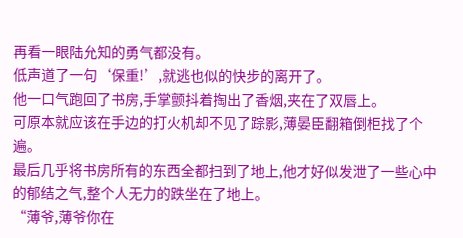再看一眼陆允知的勇气都没有。
低声道了一句‘保重!’,就逃也似的快步的离开了。
他一口气跑回了书房,手掌颤抖着掏出了香烟,夹在了双唇上。
可原本就应该在手边的打火机却不见了踪影,薄晏臣翻箱倒柜找了个遍。
最后几乎将书房所有的东西全都扫到了地上,他才好似发泄了一些心中的郁结之气,整个人无力的跌坐在了地上。
“薄爷,薄爷你在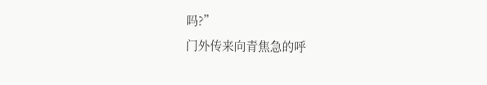吗?”
门外传来向青焦急的呼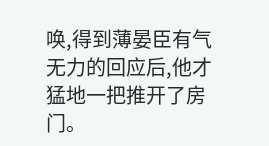唤,得到薄晏臣有气无力的回应后,他才猛地一把推开了房门。